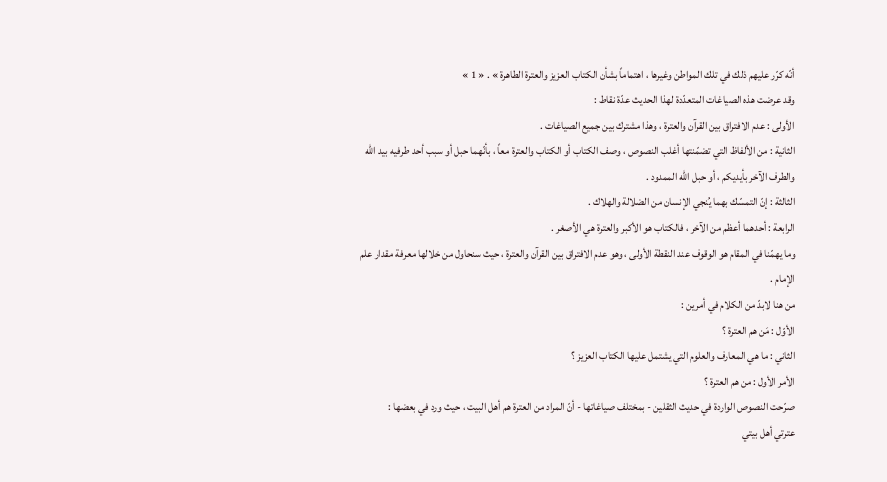أنّه كرّر عليهم ذلك في تلك المواطن وغيرها ، اهتماماً بشأن الكتاب العزيز والعترة الطاهرة » . « 1 »
وقد عرضت هذه الصياغات المتعدّدة لهذا الحديث عدّة نقاط :
الأولى : عدم الافتراق بين القرآن والعترة ، وهذا مشترك بين جميع الصياغات .
الثانية : من الألفاظ التي تضمّنتها أغلب النصوص ، وصف الكتاب أو الكتاب والعترة معاً ، بأنّهما حبل أو سبب أحد طرفيه بيد الله والطرف الآخر بأيديكم ، أو حبل الله الممدود .
الثالثة : إنّ التمسّك بهما يُنجي الإنسان من الضلالة والهلاك .
الرابعة : أحدهما أعظم من الآخر ، فالكتاب هو الأكبر والعترة هي الأصغر .
وما يهمّنا في المقام هو الوقوف عند النقطة الأولى ، وهو عدم الافتراق بين القرآن والعترة ، حيث سنحاول من خلالها معرفة مقدار علم الإمام .
من هنا لابدّ من الكلام في أمرين :
الأوّل : مَن هم العترة ؟
الثاني : ما هي المعارف والعلوم التي يشتمل عليها الكتاب العزيز ؟
الأمر الأول : من هم العترة ؟
صرّحت النصوص الواردة في حديث الثقلين - بمختلف صياغاتها - أنّ المراد من العترة هم أهل البيت ، حيث ورد في بعضها :
عترتي أهل بيتي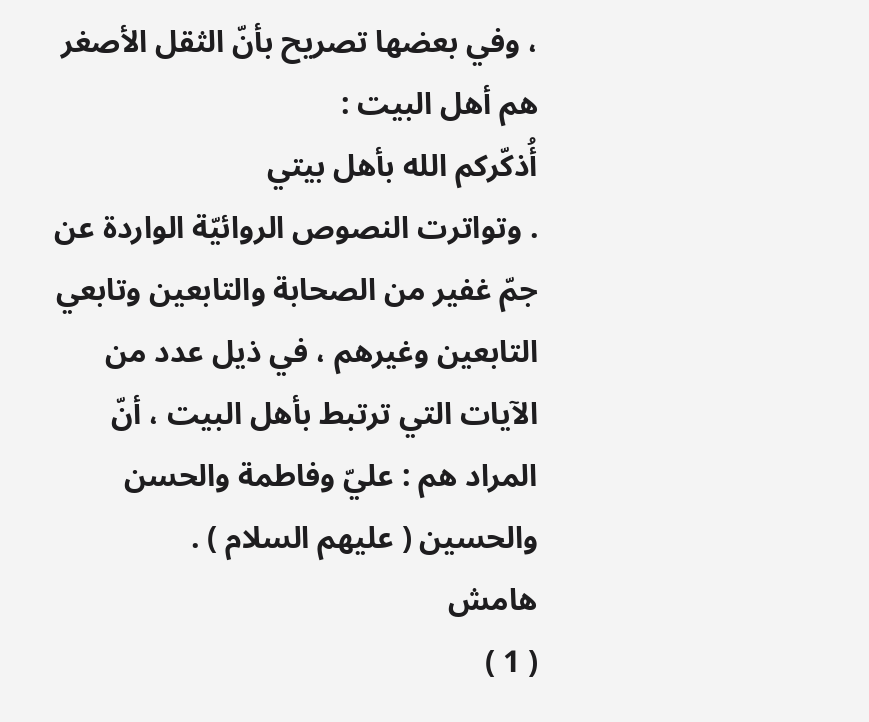، وفي بعضها تصريح بأنّ الثقل الأصغر هم أهل البيت :
أُذكّركم الله بأهل بيتي
. وتواترت النصوص الروائيّة الواردة عن جمّ غفير من الصحابة والتابعين وتابعي التابعين وغيرهم ، في ذيل عدد من الآيات التي ترتبط بأهل البيت ، أنّ المراد هم : عليّ وفاطمة والحسن والحسين ( عليهم السلام ) .
هامش
( 1 )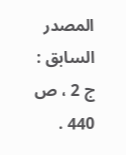المصدر السابق : ج 2 ، ص 440 .